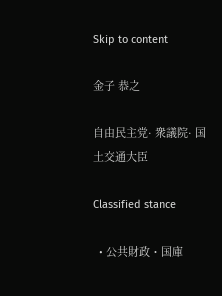Skip to content

金子 恭之

自由民主党· 衆議院· 国土交通大臣

Classified stance

  • 公共財政・国庫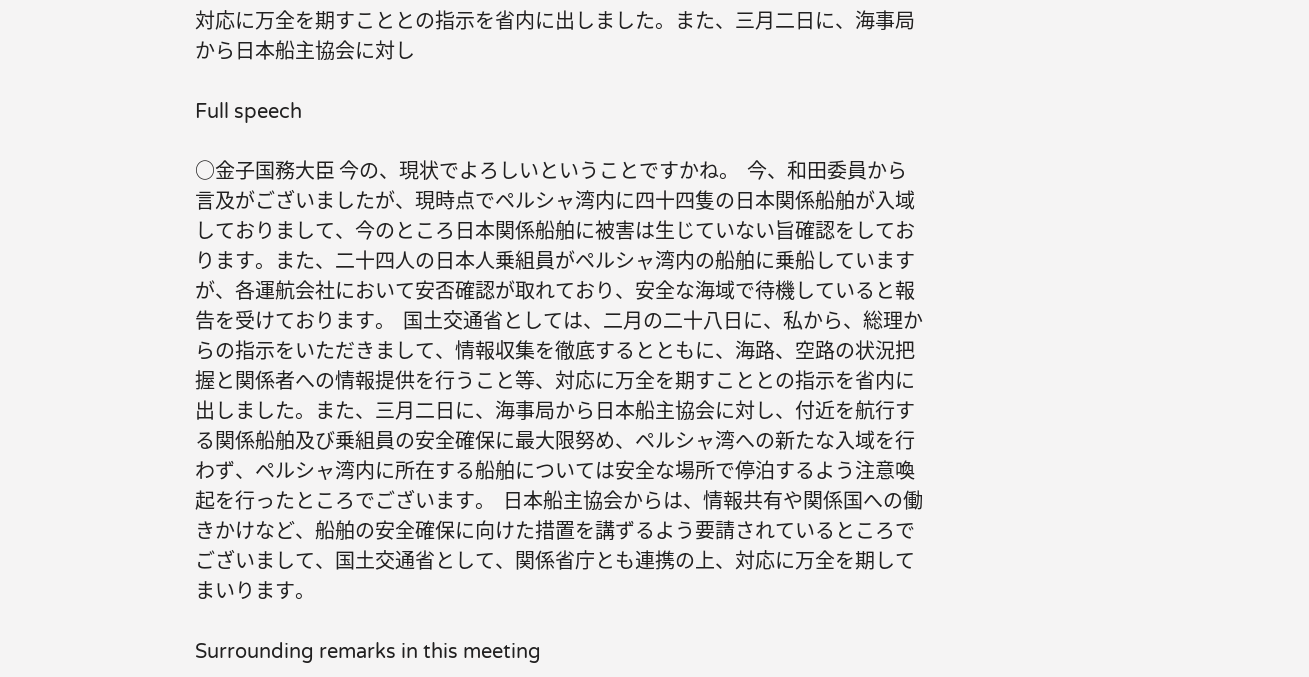対応に万全を期すこととの指示を省内に出しました。また、三月二日に、海事局から日本船主協会に対し

Full speech

○金子国務大臣 今の、現状でよろしいということですかね。  今、和田委員から言及がございましたが、現時点でペルシャ湾内に四十四隻の日本関係船舶が入域しておりまして、今のところ日本関係船舶に被害は生じていない旨確認をしております。また、二十四人の日本人乗組員がペルシャ湾内の船舶に乗船していますが、各運航会社において安否確認が取れており、安全な海域で待機していると報告を受けております。  国土交通省としては、二月の二十八日に、私から、総理からの指示をいただきまして、情報収集を徹底するとともに、海路、空路の状況把握と関係者への情報提供を行うこと等、対応に万全を期すこととの指示を省内に出しました。また、三月二日に、海事局から日本船主協会に対し、付近を航行する関係船舶及び乗組員の安全確保に最大限努め、ペルシャ湾への新たな入域を行わず、ペルシャ湾内に所在する船舶については安全な場所で停泊するよう注意喚起を行ったところでございます。  日本船主協会からは、情報共有や関係国への働きかけなど、船舶の安全確保に向けた措置を講ずるよう要請されているところでございまして、国土交通省として、関係省庁とも連携の上、対応に万全を期してまいります。

Surrounding remarks in this meeting